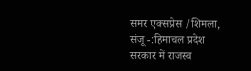समर एक्सप्रेस /शिमला, संजू -:हिमाचल प्रदेश सरकार में राजस्व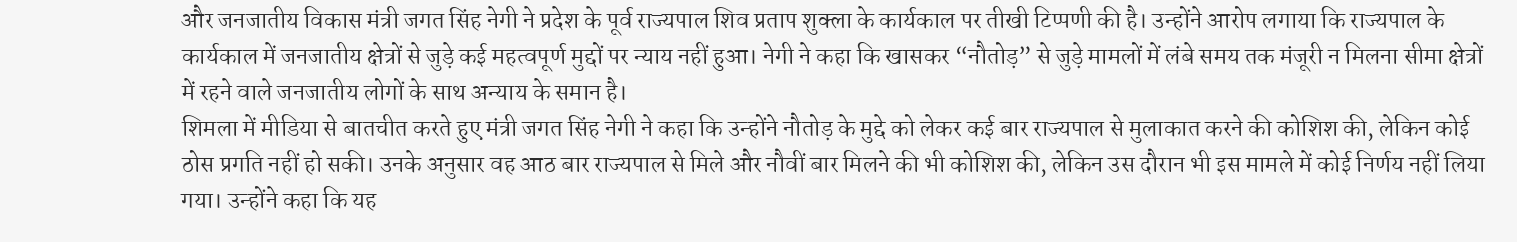और जनजातीय विकास मंत्री जगत सिंह नेगी ने प्रदेश के पूर्व राज्यपाल शिव प्रताप शुक्ला के कार्यकाल पर तीखी टिप्पणी की है। उन्होंने आरोप लगाया कि राज्यपाल के कार्यकाल में जनजातीय क्षेत्रों से जुड़े कई महत्वपूर्ण मुद्दों पर न्याय नहीं हुआ। नेगी ने कहा कि खासकर “नौतोड़” से जुड़े मामलों में लंबे समय तक मंजूरी न मिलना सीमा क्षेत्रों में रहने वाले जनजातीय लोगों के साथ अन्याय के समान है।
शिमला में मीडिया से बातचीत करते हुए मंत्री जगत सिंह नेगी ने कहा कि उन्होंने नौतोड़ के मुद्दे को लेकर कई बार राज्यपाल से मुलाकात करने की कोशिश की, लेकिन कोई ठोस प्रगति नहीं हो सकी। उनके अनुसार वह आठ बार राज्यपाल से मिले और नौवीं बार मिलने की भी कोशिश की, लेकिन उस दौरान भी इस मामले में कोई निर्णय नहीं लिया गया। उन्होंने कहा कि यह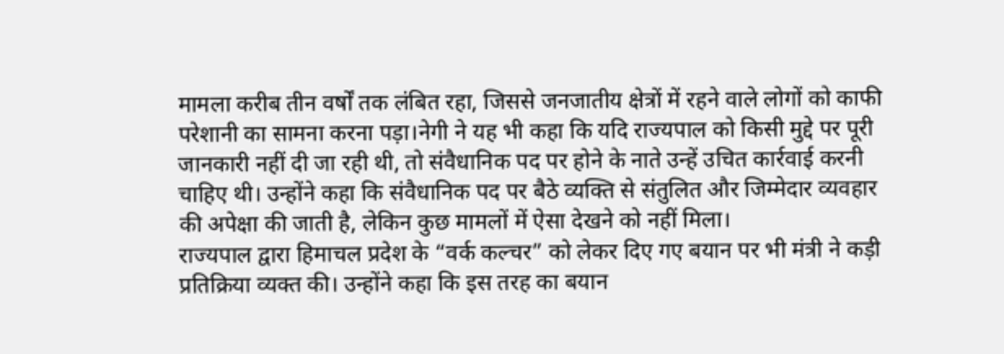मामला करीब तीन वर्षों तक लंबित रहा, जिससे जनजातीय क्षेत्रों में रहने वाले लोगों को काफी परेशानी का सामना करना पड़ा।नेगी ने यह भी कहा कि यदि राज्यपाल को किसी मुद्दे पर पूरी जानकारी नहीं दी जा रही थी, तो संवैधानिक पद पर होने के नाते उन्हें उचित कार्रवाई करनी चाहिए थी। उन्होंने कहा कि संवैधानिक पद पर बैठे व्यक्ति से संतुलित और जिम्मेदार व्यवहार की अपेक्षा की जाती है, लेकिन कुछ मामलों में ऐसा देखने को नहीं मिला।
राज्यपाल द्वारा हिमाचल प्रदेश के “वर्क कल्चर” को लेकर दिए गए बयान पर भी मंत्री ने कड़ी प्रतिक्रिया व्यक्त की। उन्होंने कहा कि इस तरह का बयान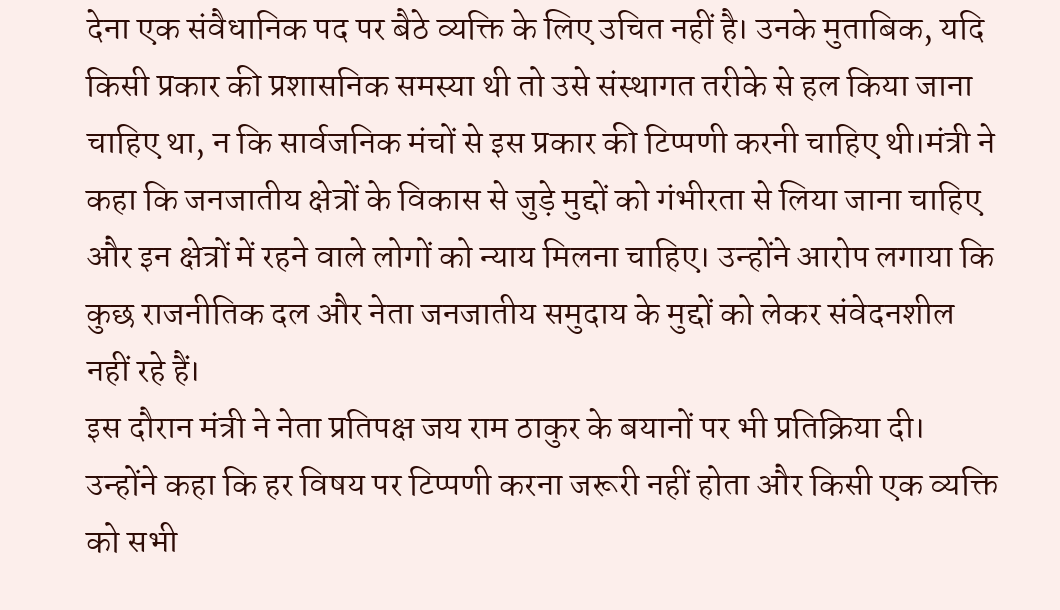देना एक संवैधानिक पद पर बैठे व्यक्ति के लिए उचित नहीं है। उनके मुताबिक, यदि किसी प्रकार की प्रशासनिक समस्या थी तो उसे संस्थागत तरीके से हल किया जाना चाहिए था, न कि सार्वजनिक मंचों से इस प्रकार की टिप्पणी करनी चाहिए थी।मंत्री ने कहा कि जनजातीय क्षेत्रों के विकास से जुड़े मुद्दों को गंभीरता से लिया जाना चाहिए और इन क्षेत्रों में रहने वाले लोगों को न्याय मिलना चाहिए। उन्होंने आरोप लगाया कि कुछ राजनीतिक दल और नेता जनजातीय समुदाय के मुद्दों को लेकर संवेदनशील नहीं रहे हैं।
इस दौरान मंत्री ने नेता प्रतिपक्ष जय राम ठाकुर के बयानों पर भी प्रतिक्रिया दी। उन्होंने कहा कि हर विषय पर टिप्पणी करना जरूरी नहीं होता और किसी एक व्यक्ति को सभी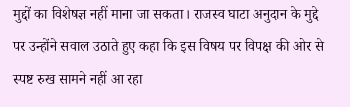मुद्दों का विशेषज्ञ नहीं माना जा सकता। राजस्व घाटा अनुदान के मुद्दे पर उन्होंने सवाल उठाते हुए कहा कि इस विषय पर विपक्ष की ओर से स्पष्ट रुख सामने नहीं आ रहा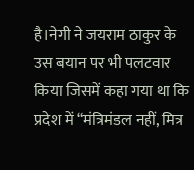है।नेगी ने जयराम ठाकुर के उस बयान पर भी पलटवार किया जिसमें कहा गया था कि प्रदेश में “मंत्रिमंडल नहीं, मित्र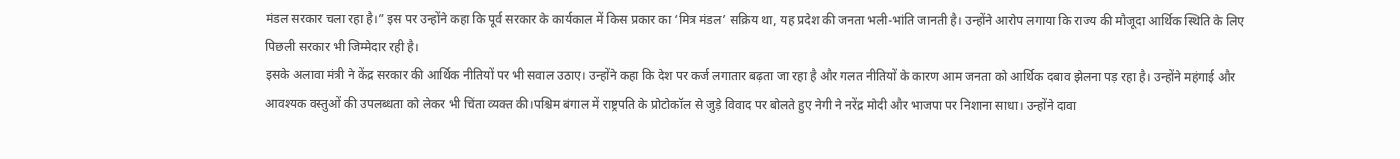मंडल सरकार चला रहा है।” इस पर उन्होंने कहा कि पूर्व सरकार के कार्यकाल में किस प्रकार का ‘मित्र मंडल’ सक्रिय था, यह प्रदेश की जनता भली-भांति जानती है। उन्होंने आरोप लगाया कि राज्य की मौजूदा आर्थिक स्थिति के लिए पिछली सरकार भी जिम्मेदार रही है।
इसके अलावा मंत्री ने केंद्र सरकार की आर्थिक नीतियों पर भी सवाल उठाए। उन्होंने कहा कि देश पर कर्ज लगातार बढ़ता जा रहा है और गलत नीतियों के कारण आम जनता को आर्थिक दबाव झेलना पड़ रहा है। उन्होंने महंगाई और आवश्यक वस्तुओं की उपलब्धता को लेकर भी चिंता व्यक्त की।पश्चिम बंगाल में राष्ट्रपति के प्रोटोकॉल से जुड़े विवाद पर बोलते हुए नेगी ने नरेंद्र मोदी और भाजपा पर निशाना साधा। उन्होंने दावा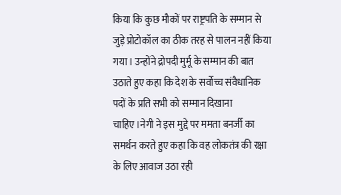किया कि कुछ मौकों पर राष्ट्रपति के सम्मान से जुड़े प्रोटोकॉल का ठीक तरह से पालन नहीं किया गया। उन्होंने द्रोपदी मुर्मू के सम्मान की बात उठाते हुए कहा कि देश के सर्वोच्च संवैधानिक पदों के प्रति सभी को सम्मान दिखाना चाहिए।नेगी ने इस मुद्दे पर ममता बनर्जी का समर्थन करते हुए कहा कि वह लोकतंत्र की रक्षा के लिए आवाज उठा रही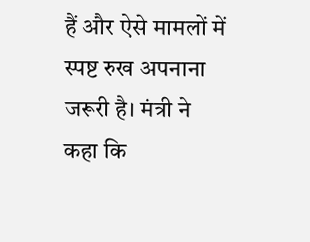हैं और ऐसे मामलों में स्पष्ट रुख अपनाना जरूरी है। मंत्री ने कहा कि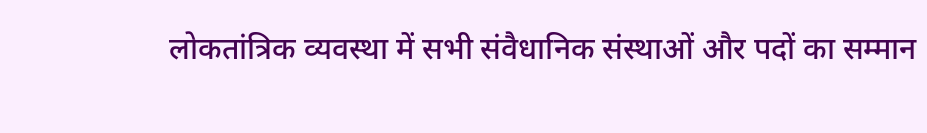लोकतांत्रिक व्यवस्था में सभी संवैधानिक संस्थाओं और पदों का सम्मान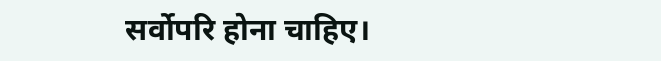सर्वोपरि होना चाहिए।